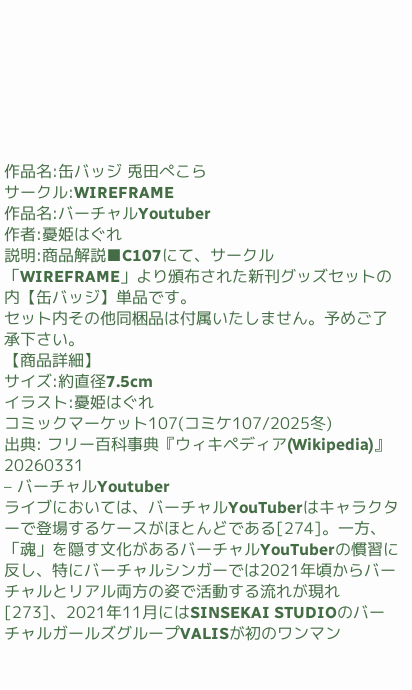作品名:缶バッジ 兎田ぺこら
サークル:WIREFRAME
作品名:バーチャルYoutuber
作者:憂姫はぐれ
説明:商品解説■C107にて、サークル「WIREFRAME」より頒布された新刊グッズセットの内【缶バッジ】単品です。
セット内その他同梱品は付属いたしません。予めご了承下さい。
【商品詳細】
サイズ:約直径7.5cm
イラスト:憂姫はぐれ
コミックマーケット107(コミケ107/2025冬)
出典: フリー百科事典『ウィキペディア(Wikipedia)』 20260331
– バーチャルYoutuber
ライブにおいては、バーチャルYouTuberはキャラクターで登場するケースがほとんどである[274]。一方、「魂」を隠す文化があるバーチャルYouTuberの慣習に反し、特にバーチャルシンガーでは2021年頃からバーチャルとリアル両方の姿で活動する流れが現れ[273]、2021年11月にはSINSEKAI STUDIOのバーチャルガールズグループVALISが初のワンマン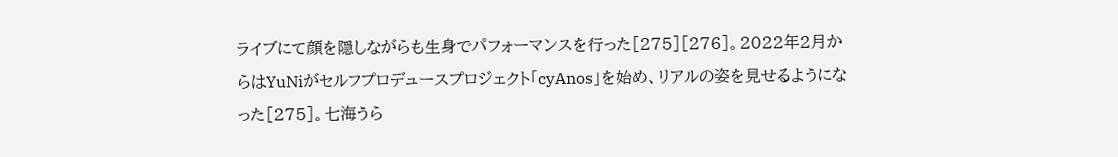ライブにて顔を隠しながらも生身でパフォーマンスを行った[275][276]。2022年2月からはYuNiがセルフプロデュースプロジェクト「cyAnos」を始め、リアルの姿を見せるようになった[275]。七海うら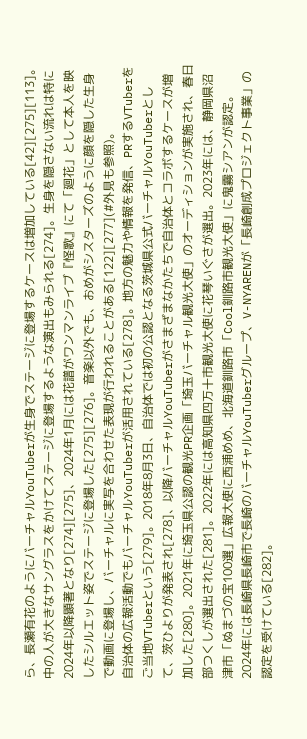ら、長瀬有花のようにバーチャルYouTuberが生身でステージに登場するケースは増加している[42][275][113]。中の人が大きなサングラスをかけてステージに登場するような演出もみられる[274]。生身を隠さない流れは特に2024年以降顕著となり[274][275]、2024年1月には花譜がワンマンライブ『怪歌』にて「廻花」として本人を映したシルエット姿でステージに登場した[275][276]。音楽以外でも、おめがシスターズのように顔を隠した生身で動画に登場し、バーチャルに実写を合わせた表現が行われることがある[122][277](#外見も参照)。
自治体の広報活動でもバーチャルYouTuberが活用されている[278]。地方の魅力や情報を発信、PRするVTuberをご当地VTuberという[279]。2018年8月3日、自治体では初の公認となる茨城県公式バーチャルYouTuberとして、茨ひよりが発表され[278]、以降バーチャルYouTuberがさまざまなかたちで自治体とコラボするケースが増加した[280]。2021年に埼玉県公認の観光PR企画「埼玉バーチャル観光大使」のオーディションが実施され、春日部つくしが選出された[281]。2022年には高知県四万十市観光大使に花琴いぐさが選出。2023年には、静岡県沼津市「ぬまづの宝100選」広報大使に西浦めめ、北海道釧路市「Cool釧路市観光大使」に鬼霧シアンが認定。2024年には長崎県長崎市で長崎のバーチャルYouTuberグループ、V-NYARENが「長崎創成プロジェクト事業」の認定を受けている[282]。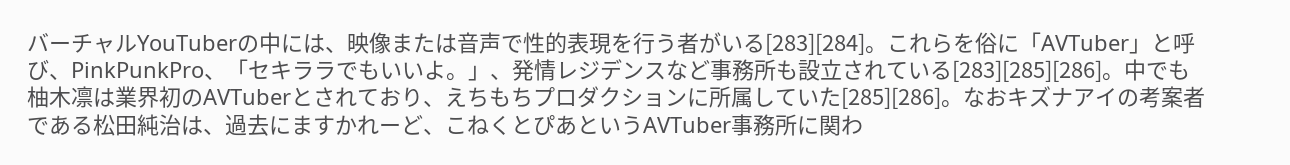バーチャルYouTuberの中には、映像または音声で性的表現を行う者がいる[283][284]。これらを俗に「AVTuber」と呼び、PinkPunkPro、「セキララでもいいよ。」、発情レジデンスなど事務所も設立されている[283][285][286]。中でも柚木凛は業界初のAVTuberとされており、えちもちプロダクションに所属していた[285][286]。なおキズナアイの考案者である松田純治は、過去にますかれーど、こねくとぴあというAVTuber事務所に関わ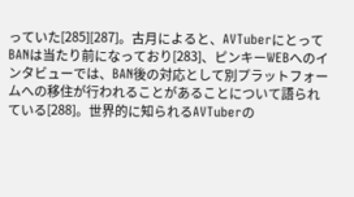っていた[285][287]。古月によると、AVTuberにとってBANは当たり前になっており[283]、ピンキーWEBへのインタビューでは、BAN後の対応として別プラットフォームへの移住が行われることがあることについて語られている[288]。世界的に知られるAVTuberの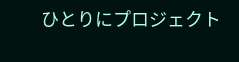ひとりにプロジェクト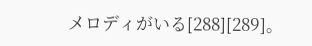メロディがいる[288][289]。